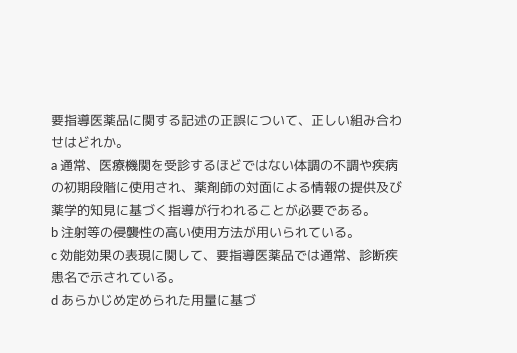要指導医薬品に関する記述の正誤について、正しい組み合わせはどれか。
a 通常、医療機関を受診するほどではない体調の不調や疾病の初期段階に使用され、薬剤師の対面による情報の提供及び薬学的知見に基づく指導が行われることが必要である。
b 注射等の侵襲性の高い使用方法が用いられている。
c 効能効果の表現に関して、要指導医薬品では通常、診断疾患名で示されている。
d あらかじめ定められた用量に基づ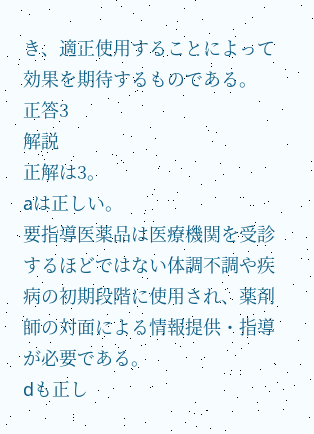き、適正使用することによって効果を期待するものである。
正答3
解説
正解は3。
aは正しい。
要指導医薬品は医療機関を受診するほどではない体調不調や疾病の初期段階に使用され、薬剤師の対面による情報提供・指導が必要である。
dも正し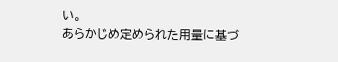い。
あらかじめ定められた用量に基づ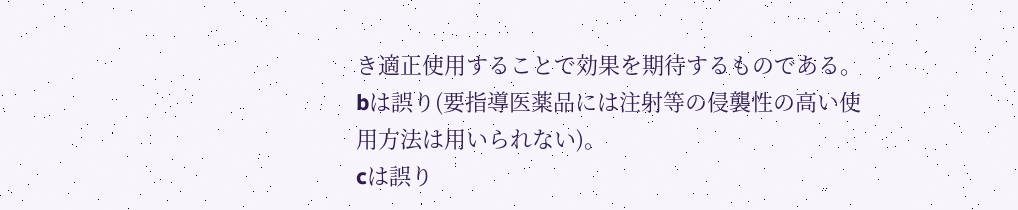き適正使用することで効果を期待するものである。
bは誤り(要指導医薬品には注射等の侵襲性の高い使用方法は用いられない)。
cは誤り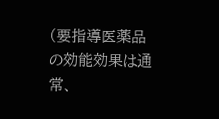(要指導医薬品の効能効果は通常、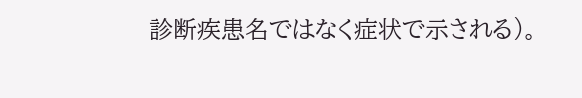診断疾患名ではなく症状で示される)。